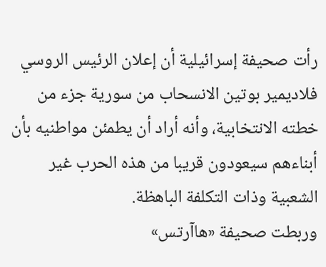رأت صحيفة إسرائيلية أن إعلان الرئيس الروسي فلاديمير بوتين الانسحاب من سورية جزء من خطته الانتخابية، وأنه أراد أن يطمئن مواطنيه بأن أبناءهم سيعودون قريبا من هذه الحرب غير الشعبية وذات التكلفة الباهظة.
وربطت صحيفة «هاآرتس»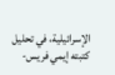الإسرائيلية، في تحليل كتبته إيمي فريس-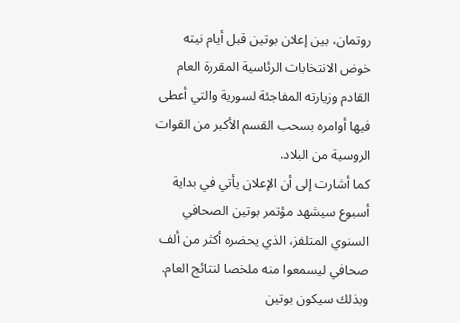روتمان، بين إعلان بوتين قبل أيام نيته خوض الانتخابات الرئاسية المقررة العام القادم وزيارته المفاجئة لسورية والتي أعطى فيها أوامره بسحب القسم الأكبر من القوات الروسية من البلاد.
كما أشارت إلى أن الإعلان يأتي في بداية أسبوع سيشهد مؤتمر بوتين الصحافي السنوي المتلفز، الذي يحضره أكثر من ألف صحافي ليسمعوا منه ملخصا لنتائج العام.
وبذلك سيكون بوتين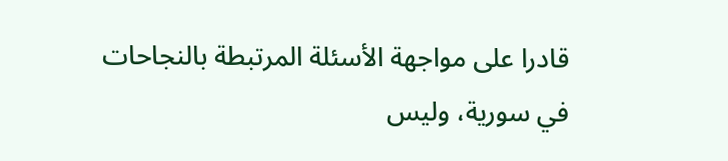قادرا على مواجهة الأسئلة المرتبطة بالنجاحات في سورية، وليس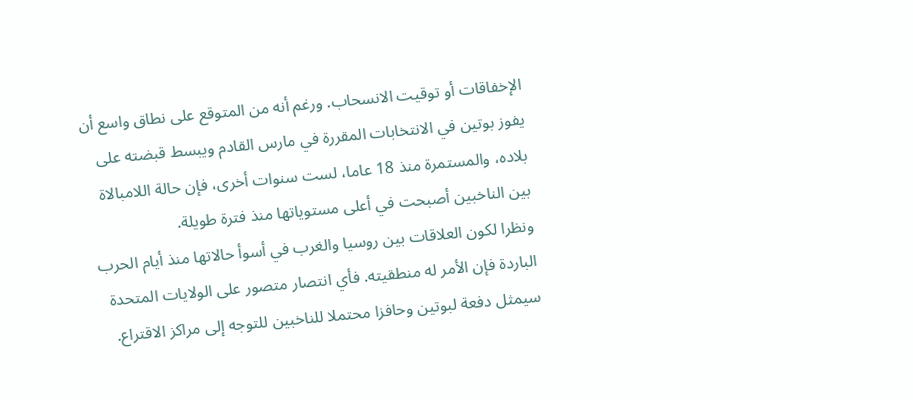الإخفاقات أو توقيت الانسحاب. ورغم أنه من المتوقع على نطاق واسع أن يفوز بوتين في الانتخابات المقررة في مارس القادم ويبسط قبضته على بلاده، والمستمرة منذ 18 عاما، لست سنوات أخرى، فإن حالة اللامبالاة بين الناخبين أصبحت في أعلى مستوياتها منذ فترة طويلة.
ونظرا لكون العلاقات بين روسيا والغرب في أسوأ حالاتها منذ أيام الحرب الباردة فإن الأمر له منطقيته. فأي انتصار متصور على الولايات المتحدة سيمثل دفعة لبوتين وحافزا محتملا للناخبين للتوجه إلى مراكز الاقتراع.